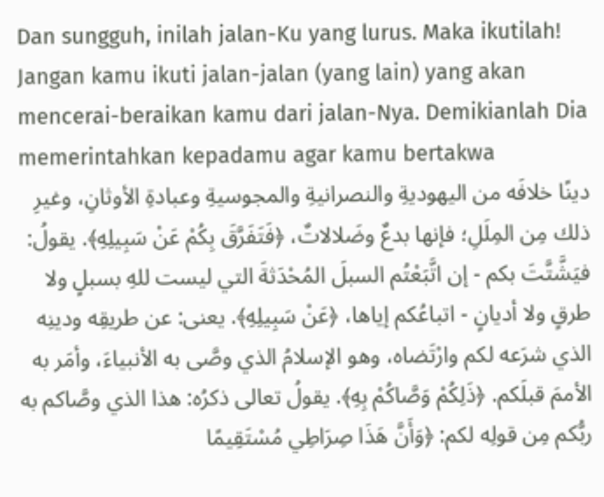Dan sungguh, inilah jalan-Ku yang lurus. Maka ikutilah! Jangan kamu ikuti jalan-jalan (yang lain) yang akan mencerai-beraikan kamu dari jalan-Nya. Demikianlah Dia memerintahkan kepadamu agar kamu bertakwa
دينًا خلافَه من اليهوديةِ والنصرانيةِ والمجوسيةِ وعبادةِ الأوثانِ، وغيرِ ذلك مِن المِلَلِ؛ فإنها بدعٌ وضَلالاتٌ، ﴿فَتَفَرَّقَ بِكُمْ عَنْ سَبِيلِهِ﴾. يقولُ: فيَشَّتَّتَ بكم - إن اتَّبَعْتُم السبلَ المُحْدَثةَ التي ليست للهِ بسبلٍ ولا طرقٍ ولا أديانٍ - اتباعُكم إياها، ﴿عَنْ سَبِيلِهِ﴾. يعنى: عن طريقِه ودينِه الذي شرَعه لكم وارْتَضاه، وهو الإسلامُ الذي وصَّى به الأنبياءَ، وأمَر به الأممَ قبلَكم. ﴿ذَلِكُمْ وَصَّاكُمْ بِهِ﴾. يقولُ تعالى ذكرُه: هذا الذي وصَّاكم به ربُّكم مِن قولِه لكم: ﴿وَأَنَّ هَذَا صِرَاطِي مُسْتَقِيمًا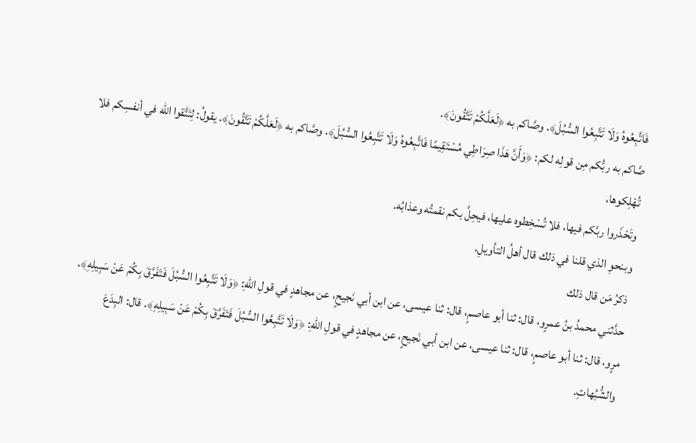فَاتَّبِعُوهُ وَلَا تَتَّبِعُوا السُّبُلَ﴾. وصَّاكم به ﴿لَعَلَّكُمْ تَتَّقُونَ﴾.
صَّاكم به ربُّكم مِن قولِه لكم: ﴿وَأَنَّ هَذَا صِرَاطِي مُسْتَقِيمًا فَاتَّبِعُوهُ وَلَا تَتَّبِعُوا السُّبُلَ﴾. وصَّاكم به ﴿لَعَلَّكُمْ تَتَّقُونَ﴾. يقولُ: لِتَتَّقوا الله في أنفسِكم فلا تُهْلِكوها،
وتَحْذَروا ربَّكم فيها، فلا تُسْخِطوه عليها، فيحِلَّ بكم نقمتُه وعذابُه.
وبنحوِ الذي قلنا في ذلك قال أهلُ التأويلِ.
ذكرُ مَن قال ذلك
حدَّثني محمدُ بنُ عمرٍو، قال: ثنا أبو عاصمٍ، قال: ثنا عيسى، عن ابن أبي نَجيحٍ، عن مجاهدٍ في قولِ اللهِ: ﴿وَلَا تَتَّبِعُوا السُّبُلَ فَتَفَرَّقَ بِكُمْ عَنْ سَبِيلِهِ﴾.
مرٍو، قال: ثنا أبو عاصمٍ، قال: ثنا عيسى، عن ابن أبي نَجيحٍ، عن مجاهدٍ في قولِ اللهِ: ﴿وَلَا تَتَّبِعُوا السُّبُلَ فَتَفَرَّقَ بِكُمْ عَنْ سَبِيلِهِ﴾. قال: البِدَعَ والشُّبُهاتِ.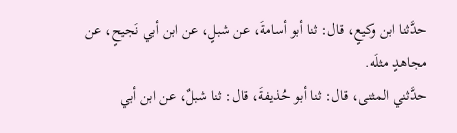حدَّثنا ابن وكيعٍ، قال: ثنا أبو أسامةَ، عن شبلٍ، عن ابن أبي نَجيحٍ، عن مجاهدٍ مثلَه.
حدَّثني المثنى، قال: ثنا أبو حُذيفةَ، قال: ثنا شبلٌ، عن ابن أبي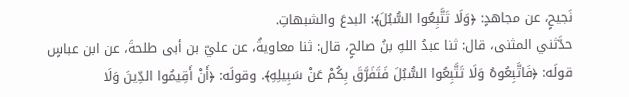نَجيحٍ، عن مجاهدٍ: ﴿وَلَا تَتَّبِعُوا السُّبُلَ﴾: البدعَ والشبهاتِ.
حدَّثني المثنى، قال: ثنا عبدُ اللهِ بنُ صالحٍ، قال: ثنا معاويةُ، عن عليّ بن أبى طلحةَ، عن ابن عباسٍ قولَه: ﴿فَاتَّبِعُوهُ وَلَا تَتَّبِعُوا السُّبُلَ فَتَفَرَّقَ بِكُمْ عَنْ سَبِيلِهِ﴾. وقولَه: ﴿أَنْ أَقِيمُوا الدِّينَ وَلَا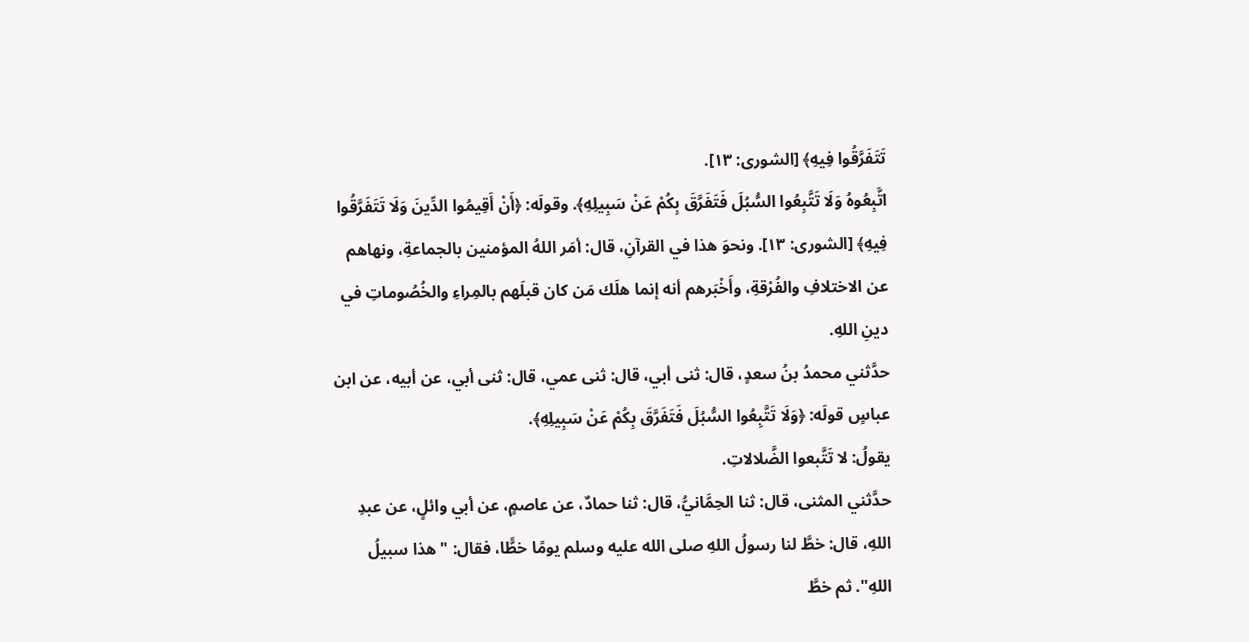تَتَفَرَّقُوا فِيهِ﴾ [الشورى: ١٣].
اتَّبِعُوهُ وَلَا تَتَّبِعُوا السُّبُلَ فَتَفَرَّقَ بِكُمْ عَنْ سَبِيلِهِ﴾. وقولَه: ﴿أَنْ أَقِيمُوا الدِّينَ وَلَا تَتَفَرَّقُوا فِيهِ﴾ [الشورى: ١٣]. ونحوَ هذا في القرآنِ، قال: أمَر اللهُ المؤمنين بالجماعةِ، ونهاهم عن الاختلافِ والفُرْقةِ، وأَخْبَرهم أنه إنما هلَك مَن كان قبلَهم بالمِراءِ والخُصُوماتِ في دينِ اللهِ.
حدَّثني محمدُ بنُ سعدٍ، قال: ثنى أبي، قال: ثنى عمي، قال: ثنى أبي، عن أبيه، عن ابن عباسٍ قولَه: ﴿وَلَا تَتَّبِعُوا السُّبُلَ فَتَفَرَّقَ بِكُمْ عَنْ سَبِيلِهِ﴾.
يقولُ: لا تَتَّبعوا الضَّلالاتِ.
حدَّثني المثنى، قال: ثنا الحِمَّانيُّ، قال: ثنا حمادٌ، عن عاصمٍ، عن أبي وائلٍ، عن عبدِ اللهِ، قال: خطَّ لنا رسولُ اللهِ صلى الله عليه وسلم يومًا خطًّا، فقال: "هذا سبيلُ اللهِ". ثم خطَّ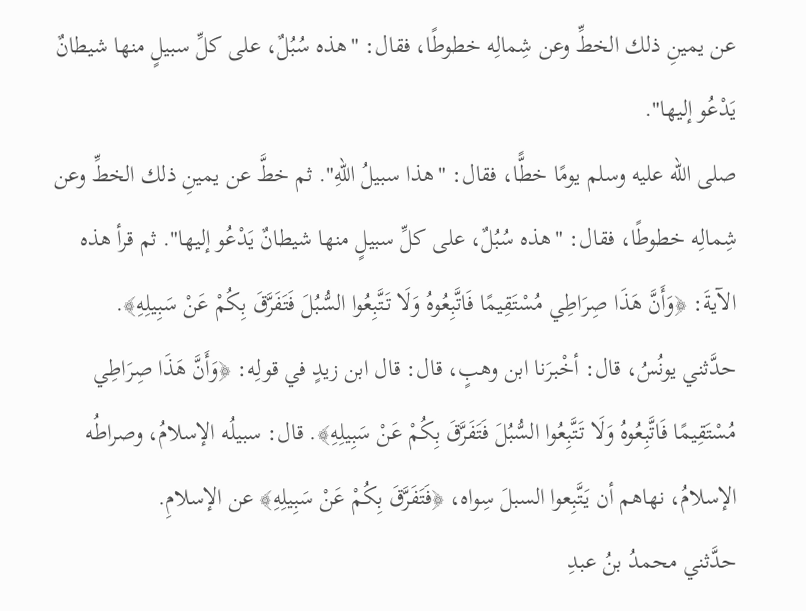عن يمينِ ذلك الخطِّ وعن شِمالِه خطوطًا، فقال: "هذه سُبُلٌ، على كلِّ سبيلٍ منها شيطانٌ يَدْعُو إليها".
صلى الله عليه وسلم يومًا خطًّا، فقال: "هذا سبيلُ اللهِ". ثم خطَّ عن يمينِ ذلك الخطِّ وعن شِمالِه خطوطًا، فقال: "هذه سُبُلٌ، على كلِّ سبيلٍ منها شيطانٌ يَدْعُو إليها". ثم قرأ هذه الآيةَ: ﴿وَأَنَّ هَذَا صِرَاطِي مُسْتَقِيمًا فَاتَّبِعُوهُ وَلَا تَتَّبِعُوا السُّبُلَ فَتَفَرَّقَ بِكُمْ عَنْ سَبِيلِهِ﴾.
حدَّثني يونُسُ، قال: أخْبرَنا ابن وهبٍ، قال: قال ابن زيدٍ في قولِه: ﴿وَأَنَّ هَذَا صِرَاطِي مُسْتَقِيمًا فَاتَّبِعُوهُ وَلَا تَتَّبِعُوا السُّبُلَ فَتَفَرَّقَ بِكُمْ عَنْ سَبِيلِهِ﴾. قال: سبيلُه الإسلامُ، وصراطُه الإسلامُ، نهاهم أن يَتَّبِعوا السبلَ سِواه، ﴿فَتَفَرَّقَ بِكُمْ عَنْ سَبِيلِهِ﴾ عن الإسلامِ.
حدَّثني محمدُ بنُ عبدِ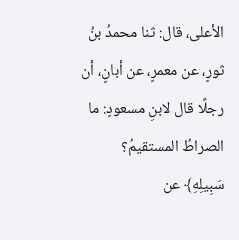الأعلى، قال: ثنا محمدُ بنُ ثورٍ، عن معمرٍ، عن أبانٍ، أن رجلًا قال لابنِ مسعودٍ: ما الصراطُ المستقيمُ؟
سَبِيلِهِ﴾ عن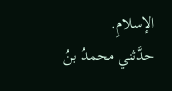الإسلامِ.
حدَّثني محمدُ بنُ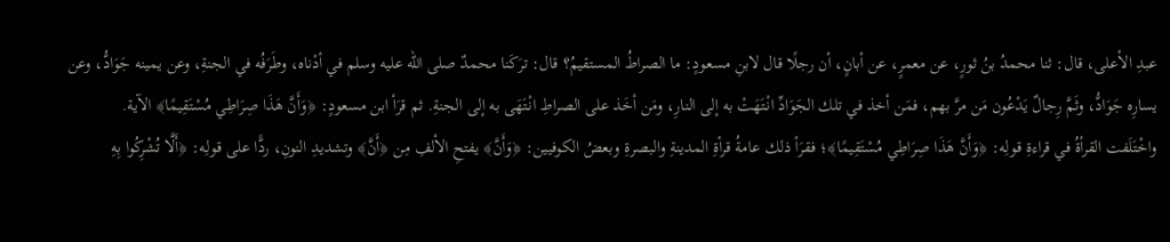عبدِ الأعلى، قال: ثنا محمدُ بنُ ثورٍ، عن معمرٍ، عن أبانٍ، أن رجلًا قال لابنِ مسعودٍ: ما الصراطُ المستقيمُ؟ قال: ترَكَنا محمدٌ صلى الله عليه وسلم في أدْناه، وطَرَفُه في الجنةِ، وعن يمينه جَوَادُّ، وعن يسارِه جَوَادُّ، وثَمَّ رِجالٌ يَدْعُون مَن مرَّ بهم، فمَن أخذ في تلك الجَوَادِّ انْتَهَتْ به إلى النارِ، ومَن أخَذ على الصراطِ انْتَهَى به إلى الجنةِ. ثم قرَأ ابن مسعودٍ: ﴿وَأَنَّ هَذَا صِرَاطِي مُسْتَقِيمًا﴾ الآية.
واخْتَلَفت القرأةُ في قراءةِ قولِه: ﴿وَأَنَّ هَذَا صِرَاطِي مُسْتَقِيمًا﴾؛ فقرَأ ذلك عامةُ قرأةِ المدينةِ والبصرةِ وبعضُ الكوفيين: ﴿وَأَنَّ﴾ يفتحِ الألفِ مِن ﴿أَنَّ﴾ وتشديدِ النونِ، ردًّا على قولِه: ﴿أَلَّا تُشْرِكُوا بِهِ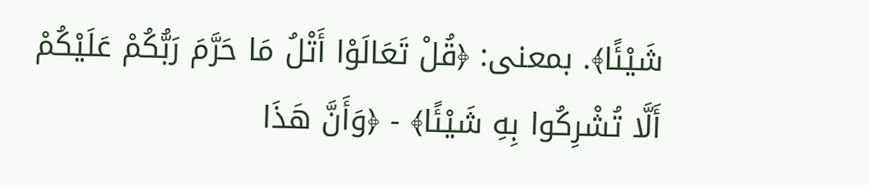شَيْئًا﴾. بمعنى: ﴿قُلْ تَعَالَوْا أَتْلُ مَا حَرَّمَ رَبُّكُمْ عَلَيْكُمْ أَلَّا تُشْرِكُوا بِهِ شَيْئًا﴾ - ﴿وَأَنَّ هَذَا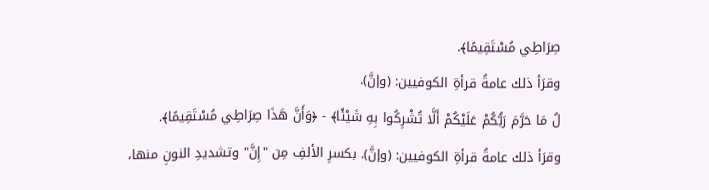صِرَاطِي مُسْتَقِيمًا﴾.
وقرَأ ذلك عامةُ قرأةِ الكوفيين: (وإنَّ).
لُ مَا حَرَّمَ رَبُّكُمْ عَلَيْكُمْ أَلَّا تُشْرِكُوا بِهِ شَيْئًا﴾ - ﴿وَأَنَّ هَذَا صِرَاطِي مُسْتَقِيمًا﴾.
وقرَأ ذلك عامةُ قرأةِ الكوفيين: (وإنَّ). بكسرِ الألفِ مِن "إِنَّ" وتشديدِ النونِ منها،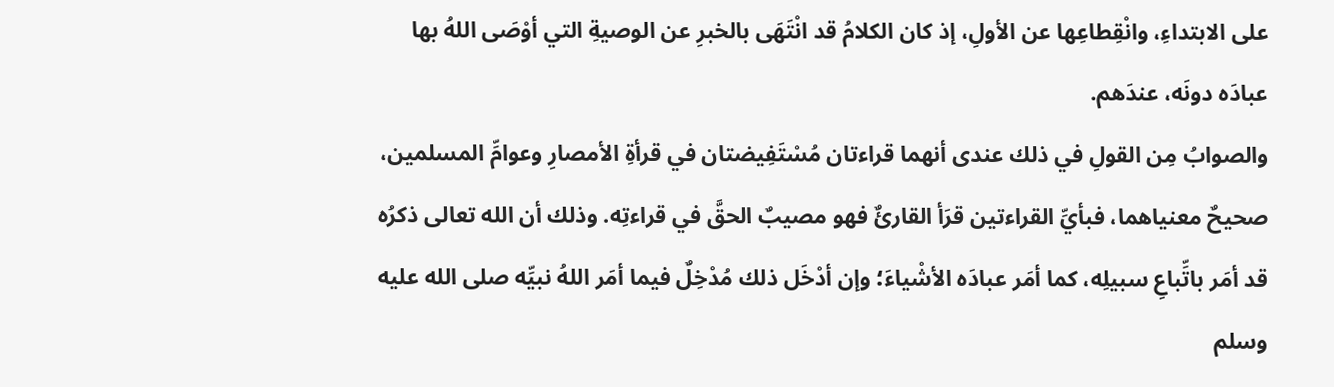على الابتداءِ، وانْقِطاعِها عن الأولِ، إذ كان الكلامُ قد انْتَهَى بالخبرِ عن الوصيةِ التي أوْصَى اللهُ بها عبادَه دونَه، عندَهم.
والصوابُ مِن القولِ في ذلك عندى أنهما قراءتان مُسْتَفِيضتان في قرأةِ الأمصارِ وعوامِّ المسلمين، صحيحٌ معنياهما، فبأيِّ القراءتين قرَأ القارئٌ فهو مصيبٌ الحقَّ في قراءتِه. وذلك أن الله تعالى ذكرُه قد أمَر باتِّباعِ سبيلِه، كما أمَر عبادَه الأشْياءَ؛ وإن أدْخَل ذلك مُدْخِلٌ فيما أمَر اللهُ نبيِّه صلى الله عليه وسلم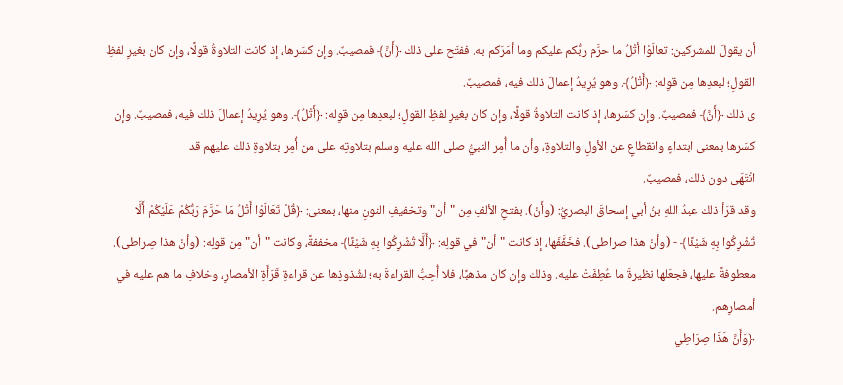أن يقولَ للمشركين: تعالَوْا أتْلُ ما حرَّم ربُّكم عليكم وما أمَرَكم به. ففتَح على ذلك ﴿أَنَّ﴾ فمصيبٌ. وإن كسَرها، إذ كانت التلاوةُ قولًا، وإن كان بغيرِ لفظِ القولِ؛ لبعدِها مِن قوِله: ﴿أَتْلُ﴾. وهو يُرِيدُ إعمالَ ذلك فيه، فمصيبٌ.
ى ذلك ﴿أَنَّ﴾ فمصيبٌ. وإن كسَرها، إذ كانت التلاوةُ قولًا، وإن كان بغيرِ لفظِ القولِ؛ لبعدِها مِن قوِله: ﴿أَتْلُ﴾. وهو يُرِيدُ إعمالَ ذلك فيه، فمصيبٌ. وإن كسَرها بمعنى ابتداءٍ وانقطاعٍ عن الأولِ والتلاوةِ، وأن ما أُمِر النبيُّ صلى الله عليه وسلم بتلاوتِه على من أُمِر بتلاوةِ ذلك عليهم قد
انْتَهَى دون ذلك، فمصيبٌ.
وقد قرَأ ذلك عبدُ اللهِ بنُ أبي إسحاقَ البصريُّ: (وأَنْ). بفتحِ الألفِ مِن "أن" وتخفيفِ النونِ منها، بمعنى: ﴿قُلْ تَعَالَوْا أَتْلُ مَا حَرَّمَ رَبُّكُمْ عَلَيْكُمْ أَلَّا تُشْرِكُوا بِهِ شَيْئًا﴾ - (وأنْ هذا صراطى). فخَفَّفَها، إذ كانت "أن" في قولِه: ﴿أَلَّا تُشْرِكُوا بِهِ شَيْئًا﴾ مخففةً، وكانت "أن" مِن قولِه: (وأنْ هذا صِراطى). معطوفةً عليها، فجعَلها نظيرةَ ما عُطِفَتْ عليه. وذلك وإن كان مذهبًا، فلا أُحِبُّ القراءةَ به؛ لشُذوذِها عن قراءةِ قَرَأَةِ الأمصارِ، وخلافِ ما هم عليه في أمصارِهم.
﴿وَأَنَّ هَذَا صِرَاطِي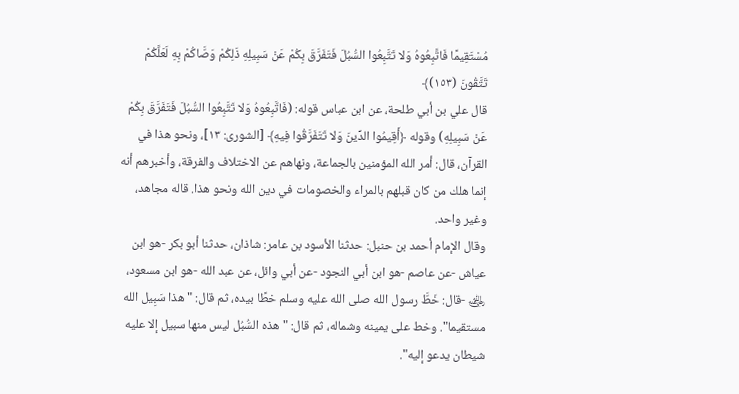مُسْتَقِيمًا فَاتَّبِعُوهُ وَلا تَتَّبِعُوا السُّبُلَ فَتَفَرَّقَ بِكُمْ عَنْ سَبِيلِهِ ذَلِكُمْ وَصَّاكُمْ بِهِ لَعَلَّكُمْ تَتَّقُونَ (١٥٣)﴾
قال علي بن أبي طلحة، عن ابن عباس قوله: (فَاتَّبِعُوهُ وَلا تَتَّبِعُوا السُّبُلَ فَتَفَرَّقَ بِكُمْ عَنْ سَبِيلِهِ) وقوله ﴿أَقِيمُوا الدِّينَ وَلا تَتَفَرَّقُوا فِيهِ﴾ [الشورى: ١٣]، ونحو هذا في القرآن، قال: أمر الله المؤمنين بالجماعة، ونهاهم عن الاختلاف والفرقة، وأخبرهم أنه إنما هلك من كان قبلهم بالمراء والخصومات في دين الله ونحو هذا. قاله مجاهد، وغير واحد.
وقال الإمام أحمد بن حنبل: حدثنا الأسود بن عامر: شاذان، حدثنا أبو بكر -هو ابن عياش -عن عاصم -هو ابن أبي النجود -عن أبي وائل، عن عبد الله -هو ابن مسعود، ﵁ -قال: خَطَّ رسول الله صلى الله عليه وسلم خطًا بيده، ثم قال: "هذا سَبِيل الله مستقيما". وخط على يمينه وشماله، ثم قال: "هذه السُّبُل ليس منها سبيل إلا عليه شيطان يدعو إليه".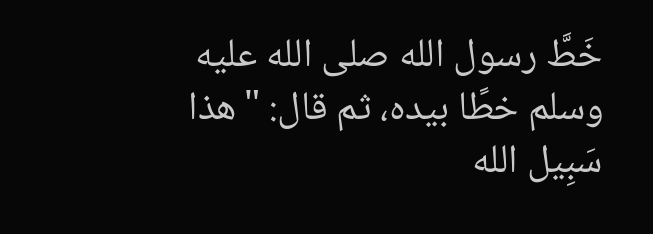خَطَّ رسول الله صلى الله عليه وسلم خطًا بيده، ثم قال: "هذا سَبِيل الله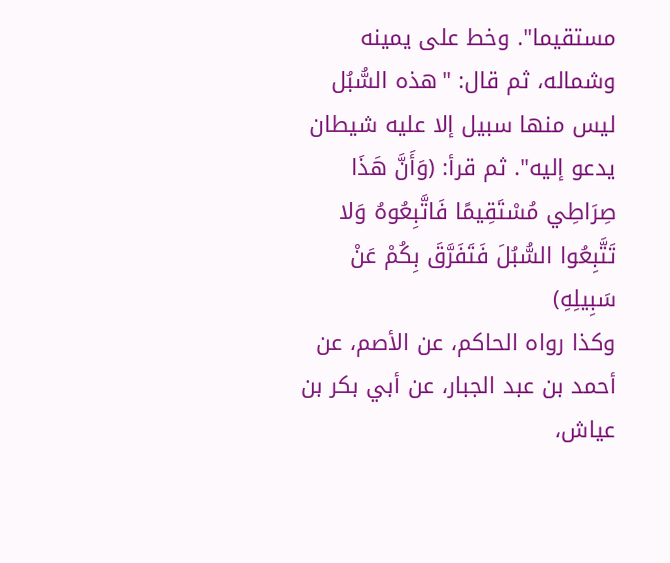مستقيما". وخط على يمينه وشماله، ثم قال: "هذه السُّبُل ليس منها سبيل إلا عليه شيطان يدعو إليه". ثم قرأ: (وَأَنَّ هَذَا صِرَاطِي مُسْتَقِيمًا فَاتَّبِعُوهُ وَلا تَتَّبِعُوا السُّبُلَ فَتَفَرَّقَ بِكُمْ عَنْ سَبِيلِهِ)
وكذا رواه الحاكم، عن الأصم، عن أحمد بن عبد الجبار، عن أبي بكر بن عياش،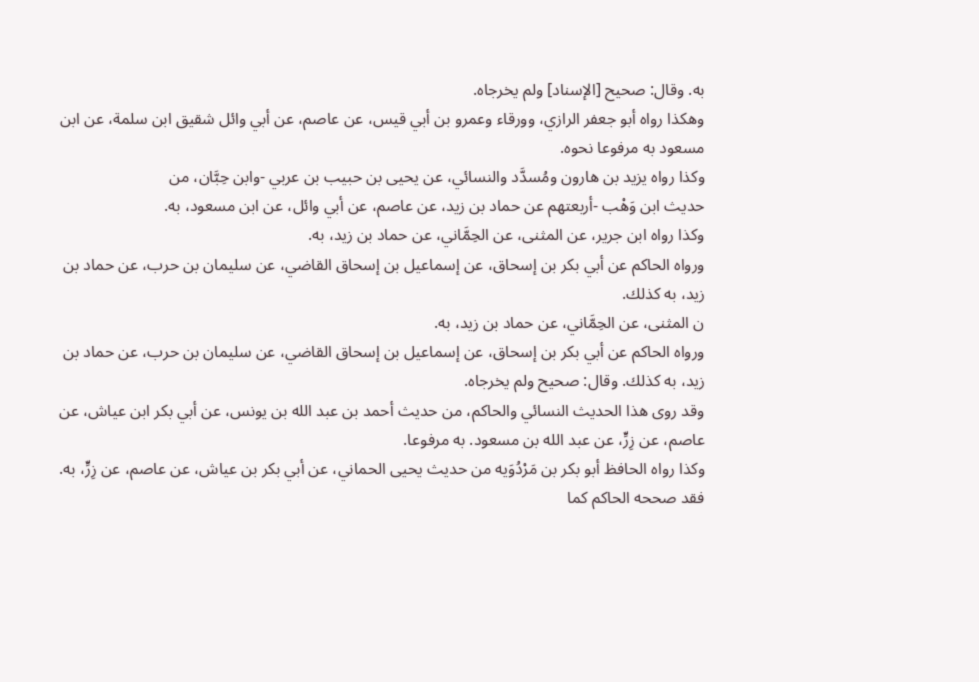به. وقال: صحيح [الإسناد] ولم يخرجاه.
وهكذا رواه أبو جعفر الرازي، وورقاء وعمرو بن أبي قيس، عن عاصم، عن أبي وائل شقيق ابن سلمة، عن ابن مسعود به مرفوعا نحوه.
وكذا رواه يزيد بن هارون ومُسدَّد والنسائي، عن يحيى بن حبيب بن عربي -وابن حِبَّان، من
حديث ابن وَهْب -أربعتهم عن حماد بن زيد، عن عاصم، عن أبي وائل، عن ابن مسعود، به.
وكذا رواه ابن جرير، عن المثنى، عن الحِمَّاني، عن حماد بن زيد، به.
ورواه الحاكم عن أبي بكر بن إسحاق، عن إسماعيل بن إسحاق القاضي، عن سليمان بن حرب، عن حماد بن زيد، به كذلك.
ن المثنى، عن الحِمَّاني، عن حماد بن زيد، به.
ورواه الحاكم عن أبي بكر بن إسحاق، عن إسماعيل بن إسحاق القاضي، عن سليمان بن حرب، عن حماد بن زيد، به كذلك. وقال: صحيح ولم يخرجاه.
وقد روى هذا الحديث النسائي والحاكم، من حديث أحمد بن عبد الله بن يونس، عن أبي بكر ابن عياش، عن عاصم، عن زِرٍّ، عن عبد الله بن مسعود. به مرفوعا.
وكذا رواه الحافظ أبو بكر بن مَرْدُوَيه من حديث يحيى الحماني، عن أبي بكر بن عياش، عن عاصم، عن زِرٍّ، به.
فقد صححه الحاكم كما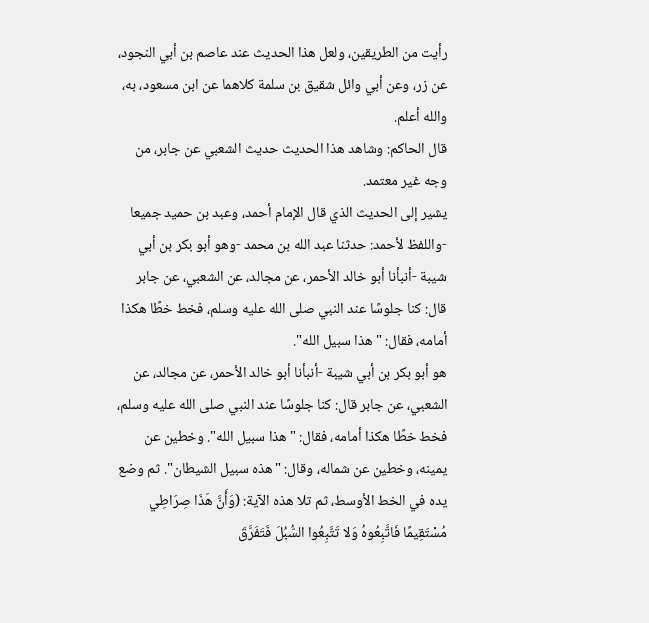رأيت من الطريقين، ولعل هذا الحديث عند عاصم بن أبي النجود، عن زر، وعن أبي وائل شقيق بن سلمة كلاهما عن ابن مسعود، به، والله أعلم.
قال الحاكم: وشاهد هذا الحديث حديث الشعبي عن جابر، من وجه غير معتمد.
يشير إلى الحديث الذي قال الإمام أحمد، وعبد بن حميد جميعا -واللفظ لأحمد: حدثنا عبد الله بن محمد -وهو أبو بكر بن أبي شيبة -أنبأنا أبو خالد الأحمر، عن مجالد، عن الشعبي، عن جابر قال: كنا جلوسًا عند النبي صلى الله عليه وسلم، فخط خطًا هكذا أمامه، فقال: "هذا سبيل الله".
هو أبو بكر بن أبي شيبة -أنبأنا أبو خالد الأحمر، عن مجالد، عن الشعبي، عن جابر قال: كنا جلوسًا عند النبي صلى الله عليه وسلم، فخط خطًا هكذا أمامه، فقال: "هذا سبيل الله". وخطين عن يمينه، وخطين عن شماله، وقال: "هذه سبيل الشيطان". ثم وضع يده في الخط الأوسط، ثم تلا هذه الآية: (وَأَنَّ هَذَا صِرَاطِي مُسْتَقِيمًا فَاتَّبِعُوهُ وَلا تَتَّبِعُوا السُّبُلَ فَتَفَرَّقَ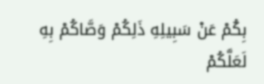بِكُمْ عَنْ سَبِيلِهِ ذَلِكُمْ وَصَّاكُمْ بِهِ لَعَلَّكُمْ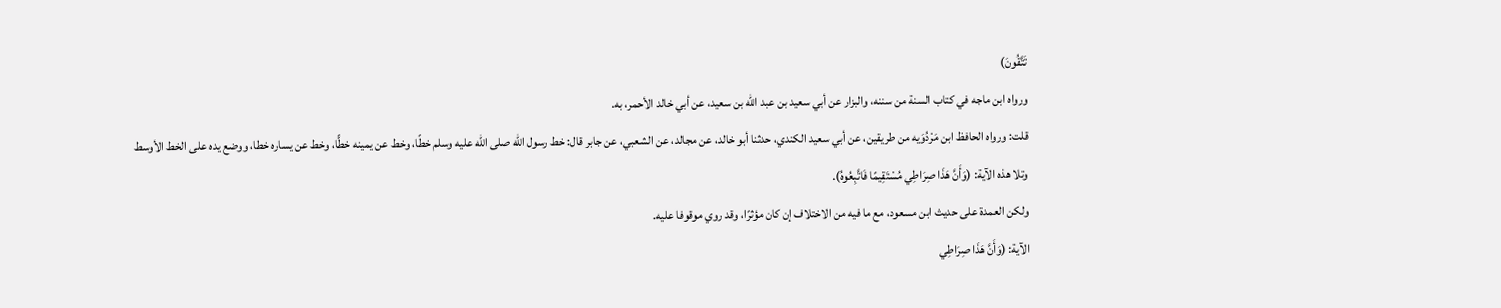تَتَّقُونَ)
ورواه ابن ماجه في كتاب السنة من سننه، والبزار عن أبي سعيد بن عبد الله بن سعيد، عن أبي خالد الأحمر، به.
قلت: ورواه الحافظ ابن مَرْدُوَيه من طريقين، عن أبي سعيد الكندي، حدثنا أبو خالد، عن مجالد، عن الشعبي، عن جابر قال: خط رسول الله صلى الله عليه وسلم خطًا، وخط عن يمينه خطًّا، وخط عن يساره خطا، ووضع يده على الخط الأوسط وتلا هذه الآية: (وَأَنَّ هَذَا صِرَاطِي مُسْتَقِيمًا فَاتَّبِعُوهُ).
ولكن العمدة على حديث ابن مسعود، مع ما فيه من الاختلاف إن كان مؤثرًا، وقد روي موقوفا عليه.
الآية: (وَأَنَّ هَذَا صِرَاطِي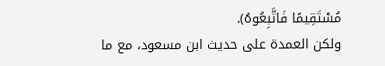مُسْتَقِيمًا فَاتَّبِعُوهُ).
ولكن العمدة على حديث ابن مسعود، مع ما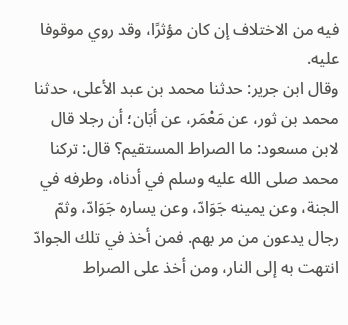فيه من الاختلاف إن كان مؤثرًا، وقد روي موقوفا عليه.
وقال ابن جرير: حدثنا محمد بن عبد الأعلى، حدثنا محمد بن ثور، عن مَعْمَر، عن أبَان؛ أن رجلا قال لابن مسعود: ما الصراط المستقيم؟ قال: تركنا محمد صلى الله عليه وسلم في أدناه، وطرفه في الجنة، وعن يمينه جَوَادّ، وعن يساره جَوَادّ، وثمّ رجال يدعون من مر بهم. فمن أخذ في تلك الجوادّ انتهت به إلى النار، ومن أخذ على الصراط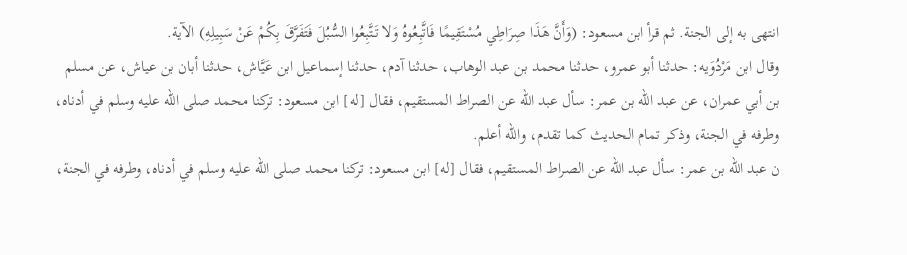انتهى به إلى الجنة. ثم قرأ ابن مسعود: (وَأَنَّ هَذَا صِرَاطِي مُسْتَقِيمًا فَاتَّبِعُوهُ وَلا تَتَّبِعُوا السُّبُلَ فَتَفَرَّقَ بِكُمْ عَنْ سَبِيلِهِ) الآية.
وقال ابن مَرْدُوَيه: حدثنا أبو عمرو، حدثنا محمد بن عبد الوهاب، حدثنا آدم، حدثنا إسماعيل ابن عَيَّاش، حدثنا أبان بن عياش، عن مسلم بن أبي عمران، عن عبد الله بن عمر: سأل عبد الله عن الصراط المستقيم، فقال [له] ابن مسعود: تركنا محمد صلى الله عليه وسلم في أدناه، وطرفه في الجنة، وذكر تمام الحديث كما تقدم، والله أعلم.
ن عبد الله بن عمر: سأل عبد الله عن الصراط المستقيم، فقال [له] ابن مسعود: تركنا محمد صلى الله عليه وسلم في أدناه، وطرفه في الجنة،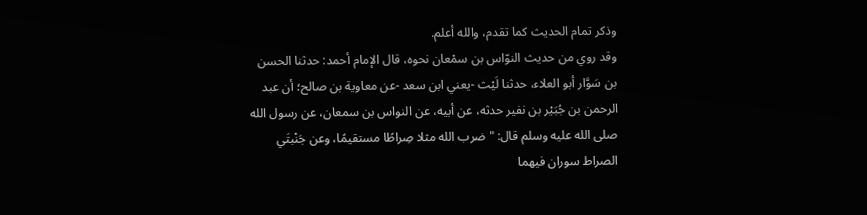وذكر تمام الحديث كما تقدم، والله أعلم.
وقد روي من حديث النوّاس بن سمْعان نحوه، قال الإمام أحمد: حدثنا الحسن بن سَوَّار أبو العلاء، حدثنا لَيْث -يعني ابن سعد -عن معاوية بن صالح؛ أن عبد الرحمن بن جُبَيْر بن نفير حدثه، عن أبيه، عن النواس بن سمعان، عن رسول الله صلى الله عليه وسلم قال: "ضرب الله مثلا صِراطًا مستقيمًا، وعن جَنْبتَي الصراط سوران فيهما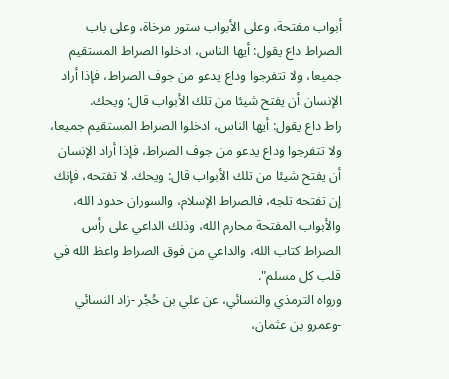أبواب مفتحة، وعلى الأبواب ستور مرخاة، وعلى باب الصراط داع يقول: أيها الناس، ادخلوا الصراط المستقيم جميعا، ولا تتفرجوا وداع يدعو من جوف الصراط، فإذا أراد الإنسان أن يفتح شيئا من تلك الأبواب قال: ويحك.
راط داع يقول: أيها الناس، ادخلوا الصراط المستقيم جميعا، ولا تتفرجوا وداع يدعو من جوف الصراط، فإذا أراد الإنسان أن يفتح شيئا من تلك الأبواب قال: ويحك. لا تفتحه، فإنك إن تفتحه تلجه، فالصراط الإسلام، والسوران حدود الله، والأبواب المفتحة محارم الله، وذلك الداعي على رأس الصراط كتاب الله، والداعي من فوق الصراط واعظ الله في قلب كل مسلم".
ورواه الترمذي والنسائي، عن علي بن حُجْر -زاد النسائي -وعمرو بن عثمان،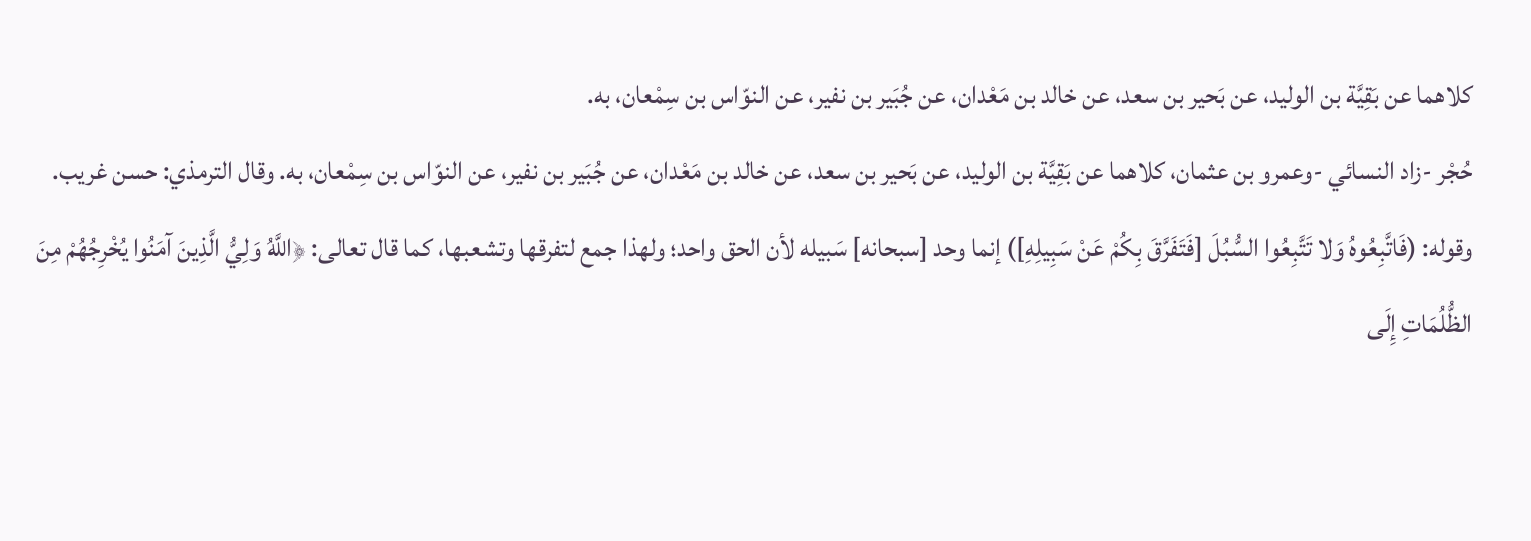كلاهما عن بَقِيَّة بن الوليد، عن بَحير بن سعد، عن خالد بن مَعْدان، عن جُبَير بن نفير، عن النوّاس بن سِمْعان، به.
حُجْر -زاد النسائي -وعمرو بن عثمان، كلاهما عن بَقِيَّة بن الوليد، عن بَحير بن سعد، عن خالد بن مَعْدان، عن جُبَير بن نفير، عن النوّاس بن سِمْعان، به. وقال الترمذي: حسن غريب.
وقوله: (فَاتَّبِعُوهُ وَلا تَتَّبِعُوا السُّبُلَ [فَتَفَرَّقَ بِكُمْ عَنْ سَبِيلِهِ]) إنما وحد [سبحانه] سَبيله لأن الحق واحد؛ ولهذا جمع لتفرقها وتشعبها، كما قال تعالى: ﴿اللَّهُ وَلِيُّ الَّذِينَ آمَنُوا يُخْرِجُهُمْ مِنَ الظُّلُمَاتِ إِلَى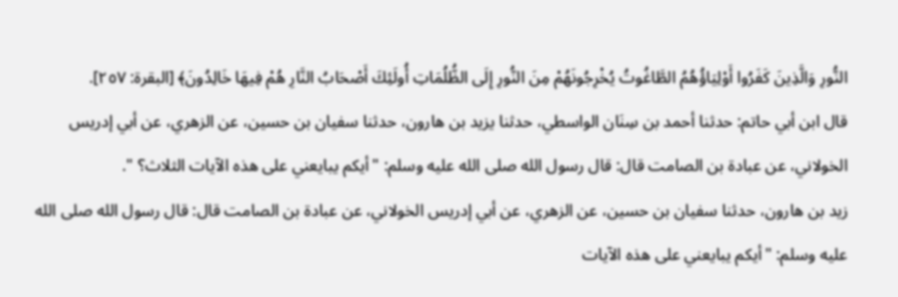النُّورِ وَالَّذِينَ كَفَرُوا أَوْلِيَاؤُهُمُ الطَّاغُوتُ يُخْرِجُونَهُمْ مِنَ النُّورِ إِلَى الظُّلُمَاتِ أُولَئِكَ أَصْحَابُ النَّارِ هُمْ فِيهَا خَالِدُونَ﴾ [البقرة: ٢٥٧].
قال ابن أبي حاتم: حدثنا أحمد بن سِنَان الواسطي، حدثنا يزيد بن هارون، حدثنا سفيان بن حسين، عن الزهري، عن أبي إدريس الخولاني، عن عبادة بن الصامت قال: قال رسول الله صلى الله عليه وسلم: "أيكم يبايعني على هذه الآيات الثلاث؟ ".
زيد بن هارون، حدثنا سفيان بن حسين، عن الزهري، عن أبي إدريس الخولاني، عن عبادة بن الصامت قال: قال رسول الله صلى الله عليه وسلم: "أيكم يبايعني على هذه الآيات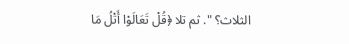الثلاث؟ ". ثم تلا ﴿قُلْ تَعَالَوْا أَتْلُ مَا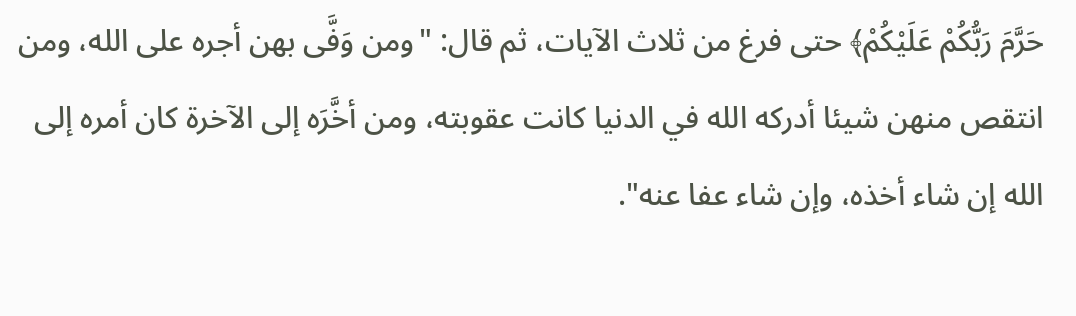حَرَّمَ رَبُّكُمْ عَلَيْكُمْ﴾ حتى فرغ من ثلاث الآيات، ثم قال: "ومن وَفَّى بهن أجره على الله، ومن انتقص منهن شيئا أدركه الله في الدنيا كانت عقوبته، ومن أخَّرَه إلى الآخرة كان أمره إلى الله إن شاء أخذه، وإن شاء عفا عنه".